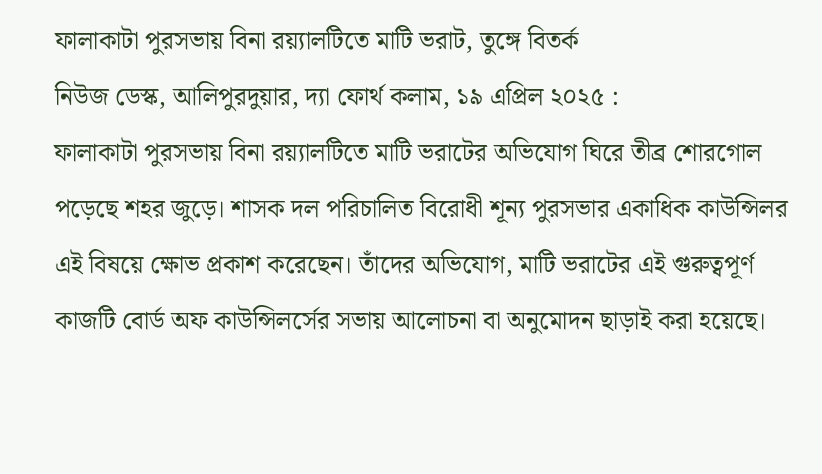ফালাকাটা পুরসভায় বিনা রয়্যালটিতে মাটি ভরাট, তুঙ্গে বিতর্ক
নিউজ ডেস্ক, আলিপুরদুয়ার, দ্যা ফোর্থ কলাম, ১৯ এপ্রিল ২০২৫ :
ফালাকাটা পুরসভায় বিনা রয়্যালটিতে মাটি ভরাটের অভিযোগ ঘিরে তীব্র শোরগোল পড়েছে শহর জুড়ে। শাসক দল পরিচালিত বিরোধী শূন্য পুরসভার একাধিক কাউন্সিলর এই বিষয়ে ক্ষোভ প্রকাশ করেছেন। তাঁদের অভিযোগ, মাটি ভরাটের এই গুরুত্বপূর্ণ কাজটি বোর্ড অফ কাউন্সিলর্সের সভায় আলোচনা বা অনুমোদন ছাড়াই করা হয়েছে।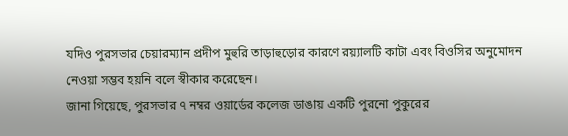যদিও পুরসভার চেয়ারম্যান প্রদীপ মুহুরি তাড়াহুড়োর কারণে রয়্যালটি কাটা এবং বিওসির অনুমোদন নেওয়া সম্ভব হয়নি বলে স্বীকার করেছেন।
জানা গিয়েছে, পুরসভার ৭ নম্বর ওয়ার্ডের কলেজ ডাঙায় একটি পুরনো পুকুরের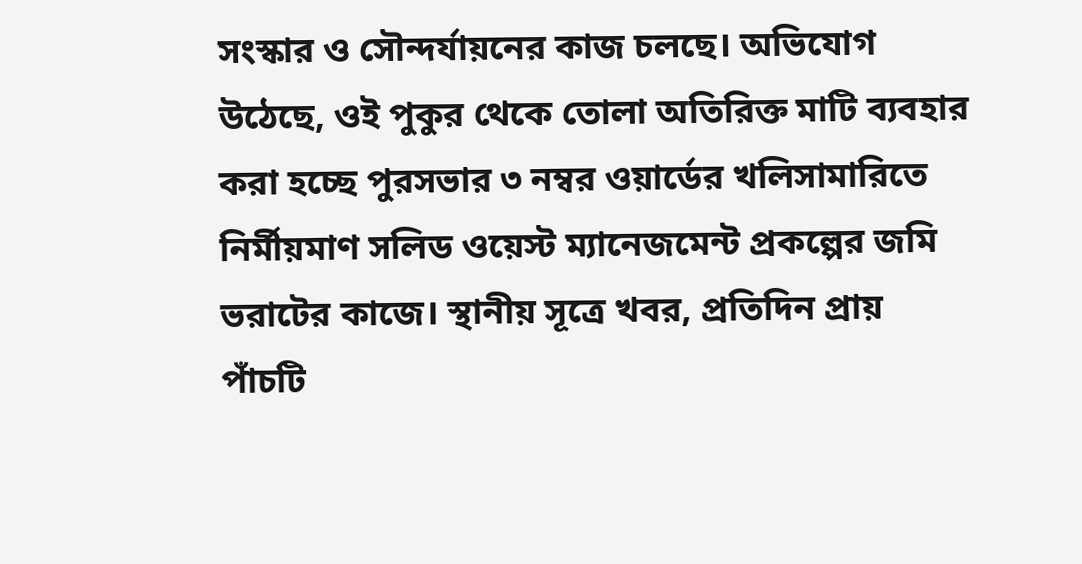সংস্কার ও সৌন্দর্যায়নের কাজ চলছে। অভিযোগ উঠেছে, ওই পুকুর থেকে তোলা অতিরিক্ত মাটি ব্যবহার করা হচ্ছে পুরসভার ৩ নম্বর ওয়ার্ডের খলিসামারিতে নির্মীয়মাণ সলিড ওয়েস্ট ম্যানেজমেন্ট প্রকল্পের জমি ভরাটের কাজে। স্থানীয় সূত্রে খবর, প্রতিদিন প্রায় পাঁচটি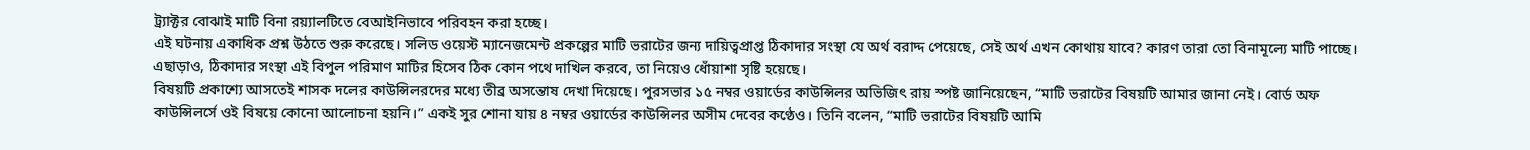ট্র্যাক্টর বোঝাই মাটি বিনা রয়্যালটিতে বেআইনিভাবে পরিবহন করা হচ্ছে।
এই ঘটনায় একাধিক প্রশ্ন উঠতে শুরু করেছে। সলিড ওয়েস্ট ম্যানেজমেন্ট প্রকল্পের মাটি ভরাটের জন্য দায়িত্বপ্রাপ্ত ঠিকাদার সংস্থা যে অর্থ বরাদ্দ পেয়েছে, সেই অর্থ এখন কোথায় যাবে? কারণ তারা তো বিনামূল্যে মাটি পাচ্ছে। এছাড়াও, ঠিকাদার সংস্থা এই বিপুল পরিমাণ মাটির হিসেব ঠিক কোন পথে দাখিল করবে, তা নিয়েও ধোঁয়াশা সৃষ্টি হয়েছে।
বিষয়টি প্রকাশ্যে আসতেই শাসক দলের কাউন্সিলরদের মধ্যে তীব্র অসন্তোষ দেখা দিয়েছে। পুরসভার ১৫ নম্বর ওয়ার্ডের কাউন্সিলর অভিজিৎ রায় স্পষ্ট জানিয়েছেন, “মাটি ভরাটের বিষয়টি আমার জানা নেই। বোর্ড অফ কাউন্সিলর্সে ওই বিষয়ে কোনো আলোচনা হয়নি।” একই সুর শোনা যায় ৪ নম্বর ওয়ার্ডের কাউন্সিলর অসীম দেবের কণ্ঠেও। তিনি বলেন, “মাটি ভরাটের বিষয়টি আমি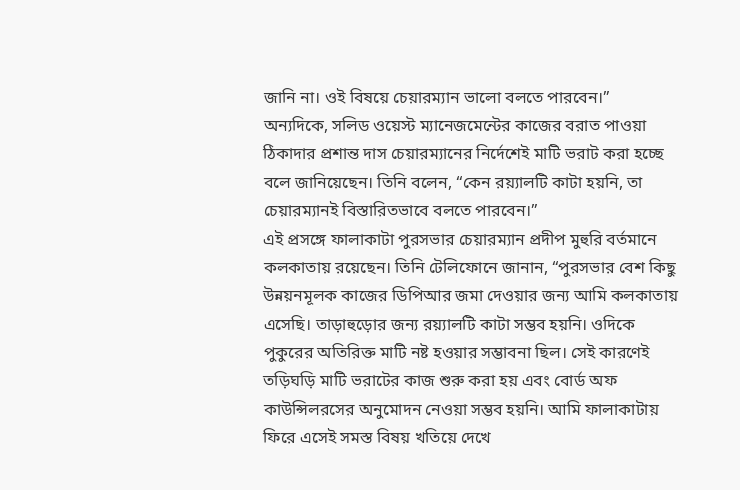জানি না। ওই বিষয়ে চেয়ারম্যান ভালো বলতে পারবেন।”
অন্যদিকে, সলিড ওয়েস্ট ম্যানেজমেন্টের কাজের বরাত পাওয়া ঠিকাদার প্রশান্ত দাস চেয়ারম্যানের নির্দেশেই মাটি ভরাট করা হচ্ছে বলে জানিয়েছেন। তিনি বলেন, “কেন রয়্যালটি কাটা হয়নি, তা চেয়ারম্যানই বিস্তারিতভাবে বলতে পারবেন।”
এই প্রসঙ্গে ফালাকাটা পুরসভার চেয়ারম্যান প্রদীপ মুহুরি বর্তমানে কলকাতায় রয়েছেন। তিনি টেলিফোনে জানান, “পুরসভার বেশ কিছু উন্নয়নমূলক কাজের ডিপিআর জমা দেওয়ার জন্য আমি কলকাতায় এসেছি। তাড়াহুড়োর জন্য রয়্যালটি কাটা সম্ভব হয়নি। ওদিকে পুকুরের অতিরিক্ত মাটি নষ্ট হওয়ার সম্ভাবনা ছিল। সেই কারণেই তড়িঘড়ি মাটি ভরাটের কাজ শুরু করা হয় এবং বোর্ড অফ কাউন্সিলরসের অনুমোদন নেওয়া সম্ভব হয়নি। আমি ফালাকাটায় ফিরে এসেই সমস্ত বিষয় খতিয়ে দেখে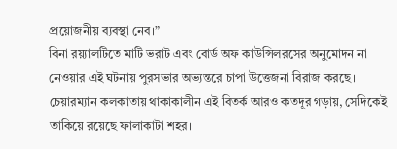প্রয়োজনীয় ব্যবস্থা নেব।”
বিনা রয়্যালটিতে মাটি ভরাট এবং বোর্ড অফ কাউন্সিলরসের অনুমোদন না নেওয়ার এই ঘটনায় পুরসভার অভ্যন্তরে চাপা উত্তেজনা বিরাজ করছে। চেয়ারম্যান কলকাতায় থাকাকালীন এই বিতর্ক আরও কতদূর গড়ায়, সেদিকেই তাকিয়ে রয়েছে ফালাকাটা শহর।